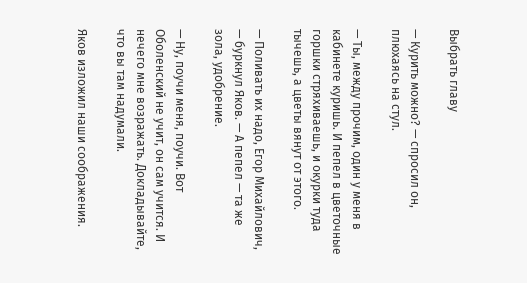Выбрать главу

— Курить можно? — спросил он, плюхаясь на стул.

— Ты, между прочим, один у меня в кабинете куришь. И пепел в цветочные горшки стряхиваешь, и окурки туда тычешь, а цветы вянут от этого.

— Поливать их надо, Егор Михайлович, — буркнул Яков. — А пепел — та же зола, удобрение.

— Ну, поучи меня, поучи. Вот Оболенский не учит, он сам учится. И нечего мне возражать. Докладывайте, что вы там надумали.

Яков изложил наши соображения.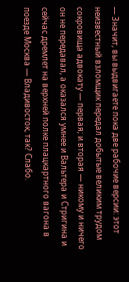— Значит, вы выдвигаете пока две рабочие версии: этот неизвестный взломщик передал добытые великим трудом сокровища адвокату — первая; и вторая — никому и ничего он не передавал, а оказался умнее и Вальтера и Стригина и сейчас дремлет на верхней полке плацкартного вагона в поезде Москва — Владивосток, так? Слабо.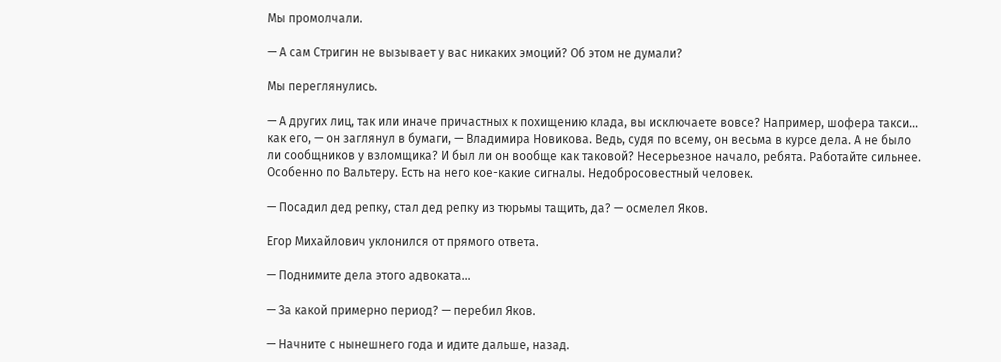Мы промолчали.

— А сам Стригин не вызывает у вас никаких эмоций? Об этом не думали?

Мы переглянулись.

— А других лиц, так или иначе причастных к похищению клада, вы исключаете вовсе? Например, шофера такси… как его, — он заглянул в бумаги, — Владимира Новикова. Ведь, судя по всему, он весьма в курсе дела. А не было ли сообщников у взломщика? И был ли он вообще как таковой? Несерьезное начало, ребята. Работайте сильнее. Особенно по Вальтеру. Есть на него кое-какие сигналы. Недобросовестный человек.

— Посадил дед репку, стал дед репку из тюрьмы тащить, да? — осмелел Яков.

Егор Михайлович уклонился от прямого ответа.

— Поднимите дела этого адвоката…

— За какой примерно период? — перебил Яков.

— Начните с нынешнего года и идите дальше, назад.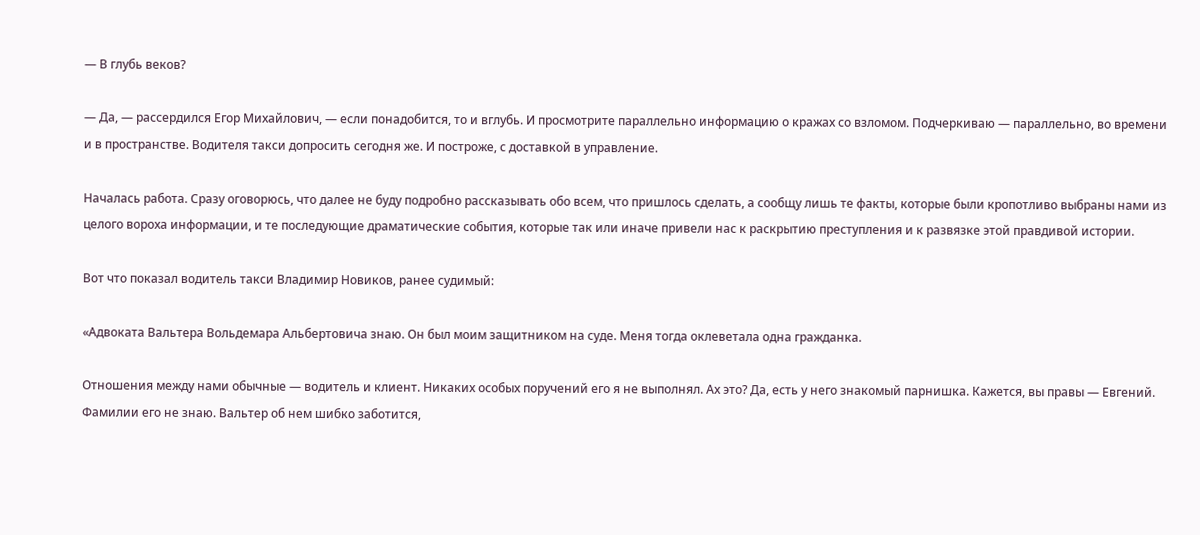— В глубь веков?

— Да, — рассердился Егор Михайлович, — если понадобится, то и вглубь. И просмотрите параллельно информацию о кражах со взломом. Подчеркиваю — параллельно, во времени и в пространстве. Водителя такси допросить сегодня же. И построже, с доставкой в управление.

Началась работа. Сразу оговорюсь, что далее не буду подробно рассказывать обо всем, что пришлось сделать, а сообщу лишь те факты, которые были кропотливо выбраны нами из целого вороха информации, и те последующие драматические события, которые так или иначе привели нас к раскрытию преступления и к развязке этой правдивой истории.

Вот что показал водитель такси Владимир Новиков, ранее судимый:

«Адвоката Вальтера Вольдемара Альбертовича знаю. Он был моим защитником на суде. Меня тогда оклеветала одна гражданка.

Отношения между нами обычные — водитель и клиент. Никаких особых поручений его я не выполнял. Ах это? Да, есть у него знакомый парнишка. Кажется, вы правы — Евгений. Фамилии его не знаю. Вальтер об нем шибко заботится,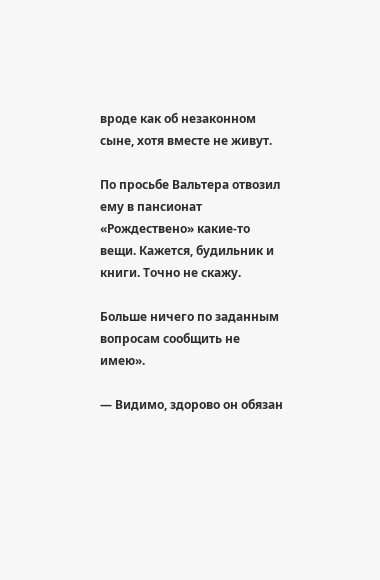вроде как об незаконном сыне, хотя вместе не живут.

По просьбе Вальтера отвозил ему в пансионат «Рождествено» какие-то вещи. Кажется, будильник и книги. Точно не скажу.

Больше ничего по заданным вопросам сообщить не имею».

— Видимо, здорово он обязан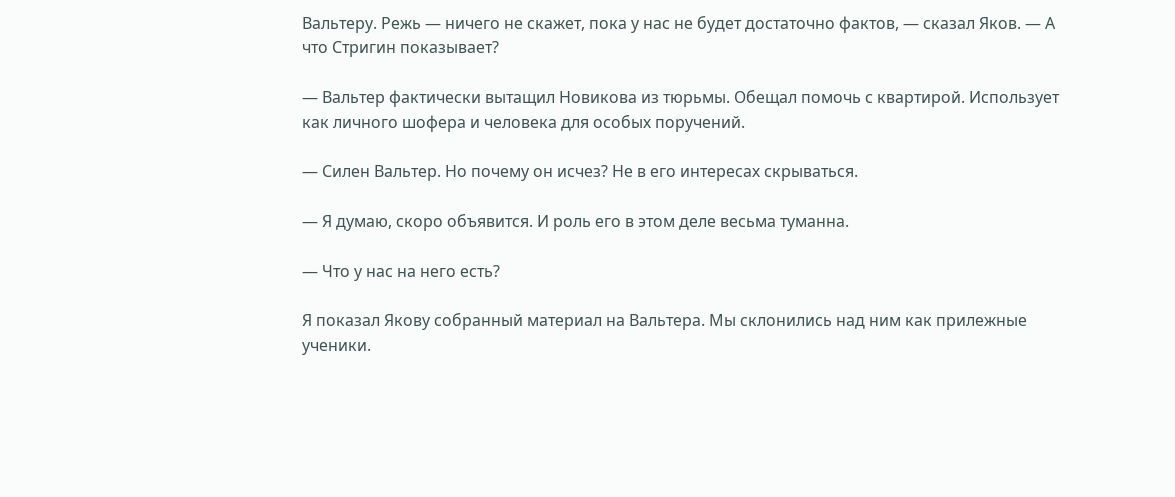Вальтеру. Режь — ничего не скажет, пока у нас не будет достаточно фактов, — сказал Яков. — А что Стригин показывает?

— Вальтер фактически вытащил Новикова из тюрьмы. Обещал помочь с квартирой. Использует как личного шофера и человека для особых поручений.

— Силен Вальтер. Но почему он исчез? Не в его интересах скрываться.

— Я думаю, скоро объявится. И роль его в этом деле весьма туманна.

— Что у нас на него есть?

Я показал Якову собранный материал на Вальтера. Мы склонились над ним как прилежные ученики.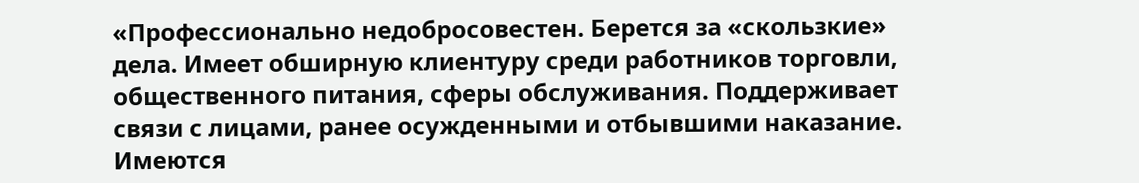«Профессионально недобросовестен. Берется за «скользкие» дела. Имеет обширную клиентуру среди работников торговли, общественного питания, сферы обслуживания. Поддерживает связи с лицами, ранее осужденными и отбывшими наказание. Имеются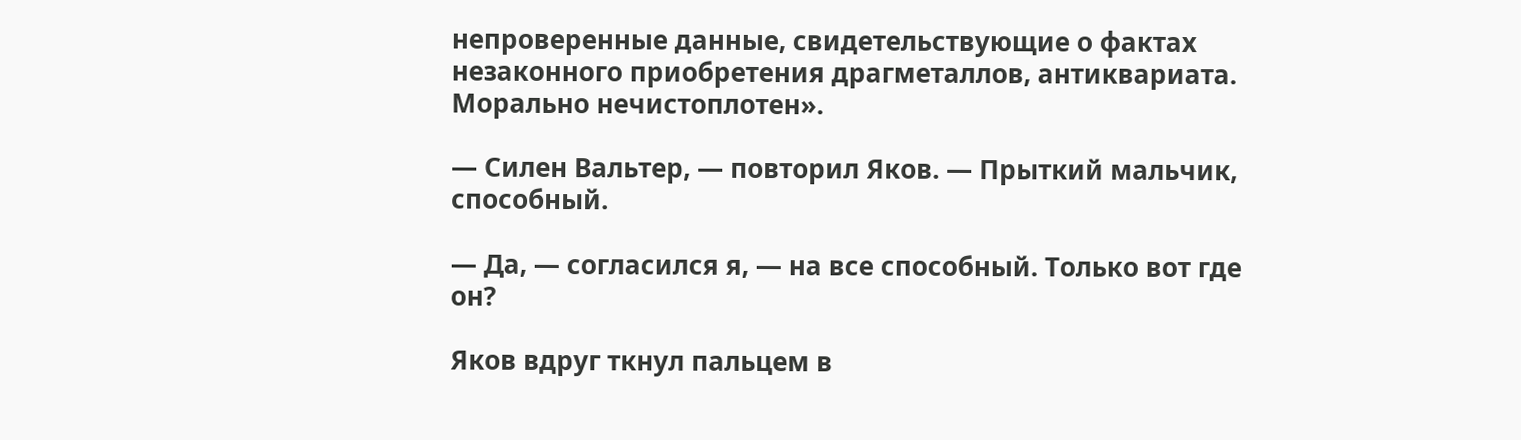непроверенные данные, свидетельствующие о фактах незаконного приобретения драгметаллов, антиквариата. Морально нечистоплотен».

— Силен Вальтер, — повторил Яков. — Прыткий мальчик, способный.

— Да, — согласился я, — на все способный. Только вот где он?

Яков вдруг ткнул пальцем в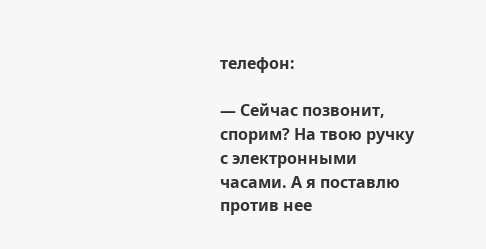телефон:

— Сейчас позвонит, спорим? На твою ручку с электронными часами. А я поставлю против нее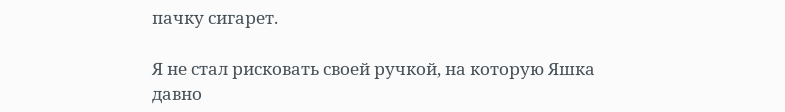пачку сигарет.

Я не стал рисковать своей ручкой, на которую Яшка давно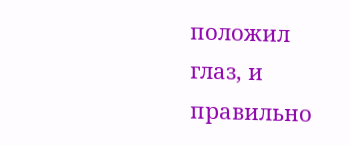положил глаз, и правильно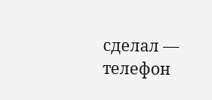сделал — телефон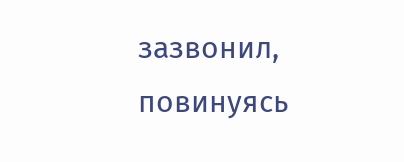зазвонил, повинуясь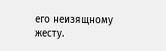его неизящному жесту.